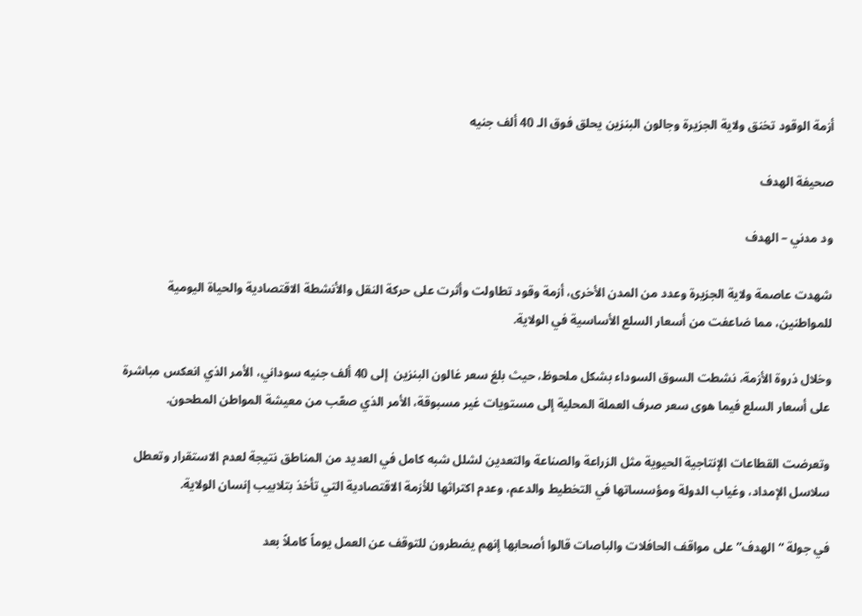أزمة الوقود تخنق ولاية الجزيرة وجالون البنزين يحلق فوق الـ 40 ألف جنيه

صحيفة الهدف

ود مدني – الهدف

شهدت عاصمة ولاية الجزيرة وعدد من المدن الأخرى، أزمة وقود تطاولت وأثرت على حركة النقل والأنشطة الاقتصادية والحياة اليومية للمواطنين، مما ضاعفت من أسعار السلع الأساسية في الولاية.

وخلال ذروة الأزمة، نشطت السوق السوداء بشكل ملحوظ، حيث بلغ سعر غالون البنزين  إلى 40 ألف جنيه سوداني، الأمر الذي انعكس مباشرة على أسعار السلع فيما هوى سعر صرف العملة المحلية إلى مستويات غير مسبوقة، الأمر الذي صعّب من معيشة المواطن المطحون.

وتعرضت القطاعات الإنتاجية الحيوية مثل الزراعة والصناعة والتعدين لشلل شبه كامل في العديد من المناطق نتيجة لعدم الاستقرار وتعطل سلاسل الإمداد، وغياب الدولة ومؤسساتها في التخطيط والدعم، وعدم اكتراثها للأزمة الاقتصادية التي تأخذ بتلابيب إنسان الولاية.

في جولة “الهدف” على مواقف الحافلات والباصات قالوا أصحابها إنهم يضطرون للتوقف عن العمل يوماً كاملاً بعد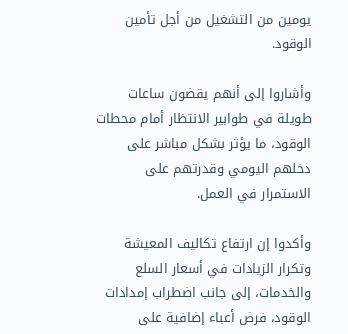يومين من التشغيل من أجل تأمين الوقود.

وأشاروا إلى أنهم يقضون ساعات طويلة في طوابير الانتظار أمام محطات الوقود، ما يؤثر بشكل مباشر على دخلهم اليومي وقدرتهم على الاستمرار في العمل.

وأكدوا إن ارتفاع تكاليف المعيشة وتكرار الزيادات في أسعار السلع والخدمات، إلى جانب اضطراب إمدادات الوقود، فرض أعباء إضافية على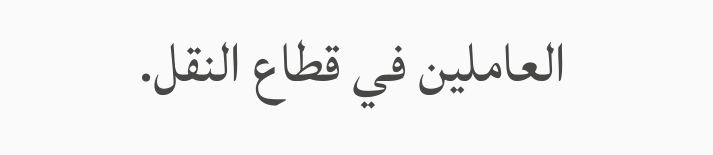العاملين في قطاع النقل.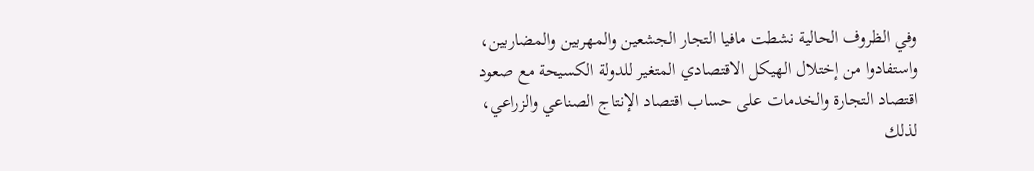وفي الظروف الحالية نشطت مافيا التجار الجشعين والمهربين والمضاربين، واستفادوا من إختلال الهيكل الاقتصادي المتغير للدولة الكسيحة مع صعود اقتصاد التجارة والخدمات على حساب اقتصاد الإنتاج الصناعي والزراعي، لذلك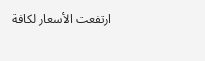ارتفعت الأسعار لكافة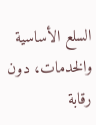السلع الأساسية والخدمات، دون رقابة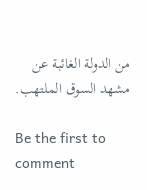من الدولة الغائبة عن مشهد السوق الملتهب.

Be the first to comment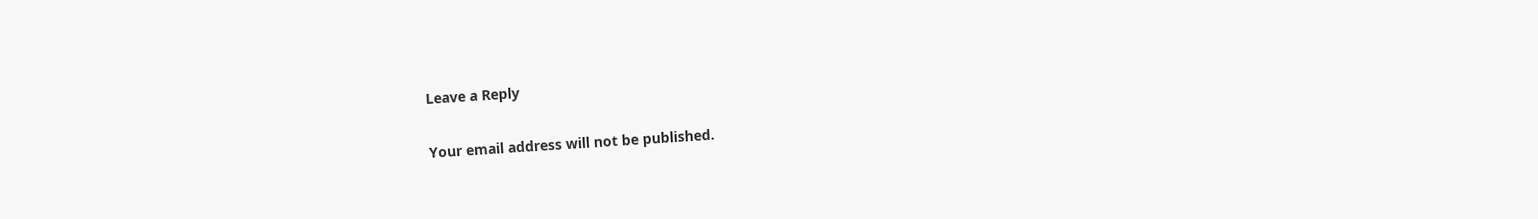Leave a Reply

Your email address will not be published.